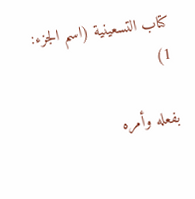كتاب التسعينية (اسم الجزء: 1)

بفعله وأمره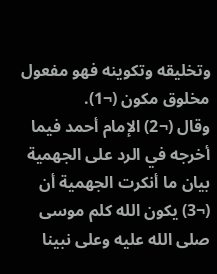وتخليقه وتكوينه فهو مفعول مخلوق مكون (¬1).
وقال (¬2) الإمام أحمد فيما أخرجه في الرد على الجهمية بيان ما أنكرت الجهمية أن (¬3) يكون الله كلم موسى صلى الله عليه وعلى نبينا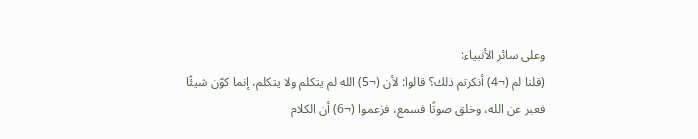وعلى سائر الأنبياء:
(قلنا لم (¬4) أنكرتم ذلك؟ قالوا: لأن (¬5) الله لم يتكلم ولا يتكلم، إنما كوّن شيئًا فعبر عن الله، وخلق صوتًا فسمع، فزعموا (¬6) أن الكلام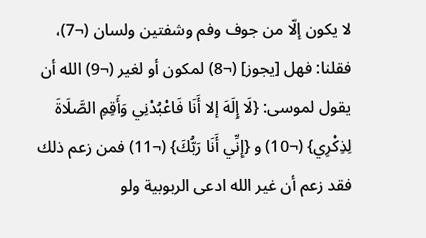لا يكون إلّا من جوف وفم وشفتين ولسان (¬7)، فقلنا: فهل [يجوز] (¬8) لمكون أو لغير (¬9) الله أن يقول لموسى: {لَا إِلَهَ إلا أَنَا فَاعْبُدْنِي وَأَقِمِ الصَّلَاةَ لِذِكْرِي} (¬10) و {إِنِّي أَنَا رَبُّكَ} (¬11) فمن زعم ذلك فقد زعم أن غير الله ادعى الربوبية ولو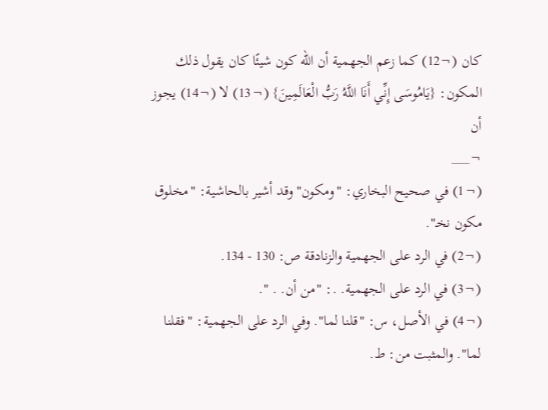كان (¬12) كما زعم الجهمية أن الله كون شيئًا كان يقول ذلك المكون: {يَامُوسَى إِنِّي أَنَا اللَّهُ رَبُّ الْعَالَمِينَ} (¬13) لا (¬14) يجوز أن
¬___
(¬1) في صحيح البخاري: "ومكون" وقد أشير بالحاشية: "مخلوق مكون نخـ".
(¬2) في الرد على الجهمية والزنادقة ص: 130 - 134.
(¬3) في الرد على الجهمية. .: "من أن. . ".
(¬4) في الأصل، س: "قلنا لما". وفي الرد على الجهمية: "فقلنا لما". والمثبت من: ط.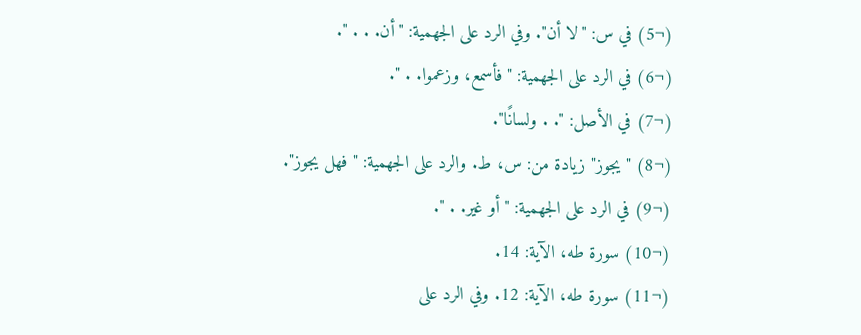(¬5) في س: "لا أن". وفي الرد على الجهمية: "أن. . . ".
(¬6) في الرد على الجهمية: "فأسمع، وزعموا. . ".
(¬7) في الأصل: ". . ولسانًا".
(¬8) "يجوز" زيادة من: س، ط. والرد على الجهمية: "فهل يجوز".
(¬9) في الرد على الجهمية: "أو غير. . ".
(¬10) سورة طه، الآية: 14.
(¬11) سورة طه، الآية: 12. وفي الرد على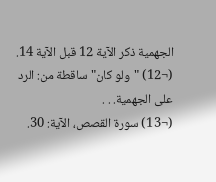الجهمية ذكر الآية 12 قبل الآية 14.
(¬12) "ولو كان" ساقطة من: الرد على الجهمية. . .
(¬13) سورة القصص، الآية: 30.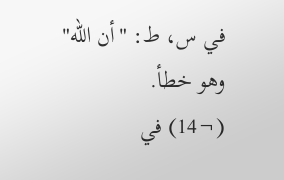في س، ط: "أن الله" وهو خطأ.
(¬14) في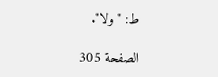ط: "ولا".

الصفحة 305